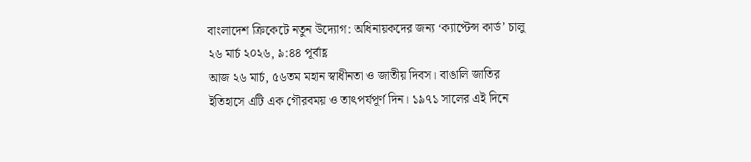বাংলাদেশ ক্রিকেটে নতুন উদ্যোগ: অধিনায়কদের জন্য ‘ক্যাপ্টেন্স কার্ড’ চালু
২৬ মার্চ ২০২৬, ৯:৪৪ পূর্বাহ্ণ
আজ ২৬ মার্চ, ৫৬তম মহান স্বাধীনতা ও জাতীয় দিবস। বাঙালি জাতির ইতিহাসে এটি এক গৌরবময় ও তাৎপর্যপূর্ণ দিন। ১৯৭১ সালের এই দিনে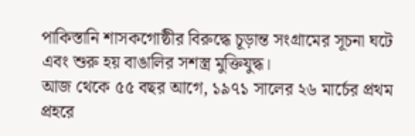পাকিস্তানি শাসকগোষ্ঠীর বিরুদ্ধে চূড়ান্ত সংগ্রামের সূচনা ঘটে এবং শুরু হয় বাঙালির সশস্ত্র মুক্তিযুদ্ধ।
আজ থেকে ৫৫ বছর আগে, ১৯৭১ সালের ২৬ মার্চের প্রথম প্রহরে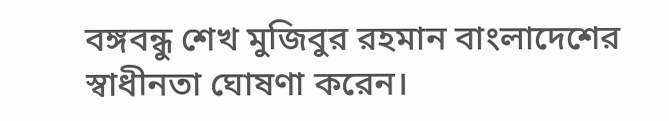বঙ্গবন্ধু শেখ মুজিবুর রহমান বাংলাদেশের স্বাধীনতা ঘোষণা করেন।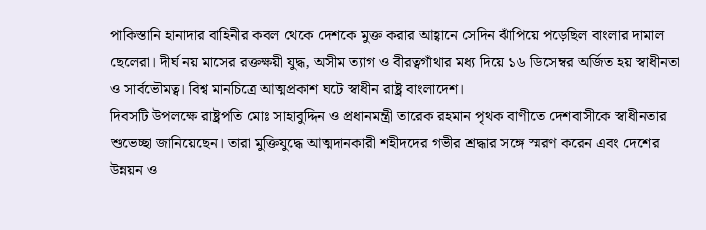পাকিস্তানি হানাদার বাহিনীর কবল থেকে দেশকে মুক্ত করার আহ্বানে সেদিন ঝাঁপিয়ে পড়েছিল বাংলার দামাল ছেলেরা। দীর্ঘ নয় মাসের রক্তক্ষয়ী যুদ্ধ, অসীম ত্যাগ ও বীরত্বগাঁথার মধ্য দিয়ে ১৬ ডিসেম্বর অর্জিত হয় স্বাধীনতা ও সার্বভৌমত্ব। বিশ্ব মানচিত্রে আত্মপ্রকাশ ঘটে স্বাধীন রাষ্ট্র বাংলাদেশ।
দিবসটি উপলক্ষে রাষ্ট্রপতি মোঃ সাহাবুদ্দিন ও প্রধানমন্ত্রী তারেক রহমান পৃথক বাণীতে দেশবাসীকে স্বাধীনতার শুভেচ্ছা জানিয়েছেন। তারা মুক্তিযুদ্ধে আত্মদানকারী শহীদদের গভীর শ্রদ্ধার সঙ্গে স্মরণ করেন এবং দেশের উন্নয়ন ও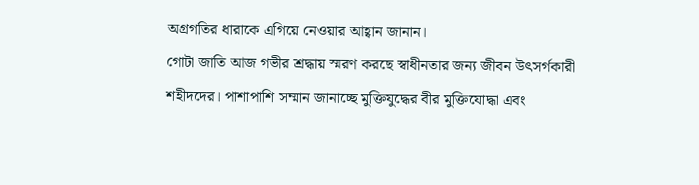অগ্রগতির ধারাকে এগিয়ে নেওয়ার আহ্বান জানান।
গোটা জাতি আজ গভীর শ্রদ্ধায় স্মরণ করছে স্বাধীনতার জন্য জীবন উৎসর্গকারী শহীদদের। পাশাপাশি সম্মান জানাচ্ছে মুক্তিযুদ্ধের বীর মুক্তিযোদ্ধা এবং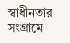স্বাধীনতার সংগ্রামে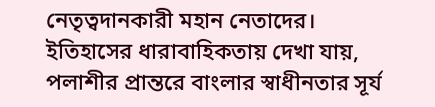নেতৃত্বদানকারী মহান নেতাদের।
ইতিহাসের ধারাবাহিকতায় দেখা যায়, পলাশীর প্রান্তরে বাংলার স্বাধীনতার সূর্য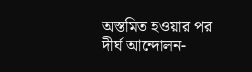অস্তমিত হওয়ার পর দীর্ঘ আন্দোলন-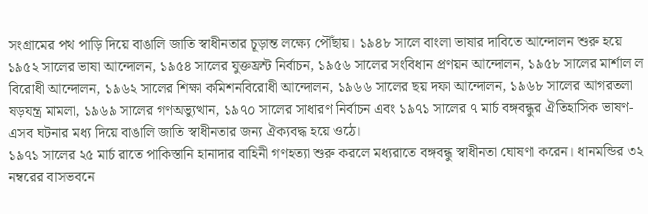সংগ্রামের পথ পাড়ি দিয়ে বাঙালি জাতি স্বাধীনতার চূড়ান্ত লক্ষ্যে পৌঁছায়। ১৯৪৮ সালে বাংলা ভাষার দাবিতে আন্দোলন শুরু হয়ে ১৯৫২ সালের ভাষা আন্দোলন, ১৯৫৪ সালের যুক্তফ্রন্ট নির্বাচন, ১৯৫৬ সালের সংবিধান প্রণয়ন আন্দোলন, ১৯৫৮ সালের মার্শাল ল বিরোধী আন্দোলন, ১৯৬২ সালের শিক্ষা কমিশনবিরোধী আন্দোলন, ১৯৬৬ সালের ছয় দফা আন্দোলন, ১৯৬৮ সালের আগরতলা ষড়যন্ত্র মামলা, ১৯৬৯ সালের গণঅভ্যুত্থান, ১৯৭০ সালের সাধারণ নির্বাচন এবং ১৯৭১ সালের ৭ মার্চ বঙ্গবন্ধুর ঐতিহাসিক ভাষণ- এসব ঘটনার মধ্য দিয়ে বাঙালি জাতি স্বাধীনতার জন্য ঐক্যবদ্ধ হয়ে ওঠে।
১৯৭১ সালের ২৫ মার্চ রাতে পাকিস্তানি হানাদার বাহিনী গণহত্যা শুরু করলে মধ্যরাতে বঙ্গবন্ধু স্বাধীনতা ঘোষণা করেন। ধানমন্ডির ৩২ নম্বরের বাসভবনে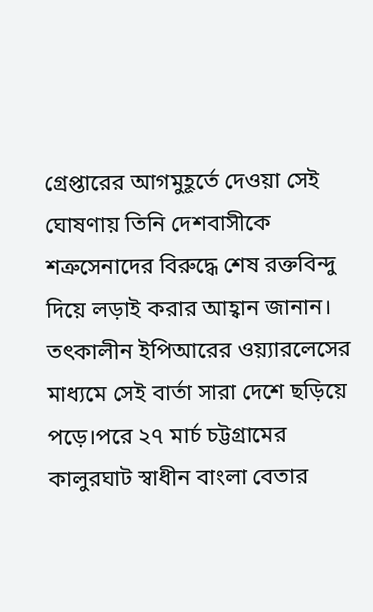গ্রেপ্তারের আগমুহূর্তে দেওয়া সেই ঘোষণায় তিনি দেশবাসীকে শত্রুসেনাদের বিরুদ্ধে শেষ রক্তবিন্দু দিয়ে লড়াই করার আহ্বান জানান। তৎকালীন ইপিআরের ওয়্যারলেসের মাধ্যমে সেই বার্তা সারা দেশে ছড়িয়ে পড়ে।পরে ২৭ মার্চ চট্টগ্রামের কালুরঘাট স্বাধীন বাংলা বেতার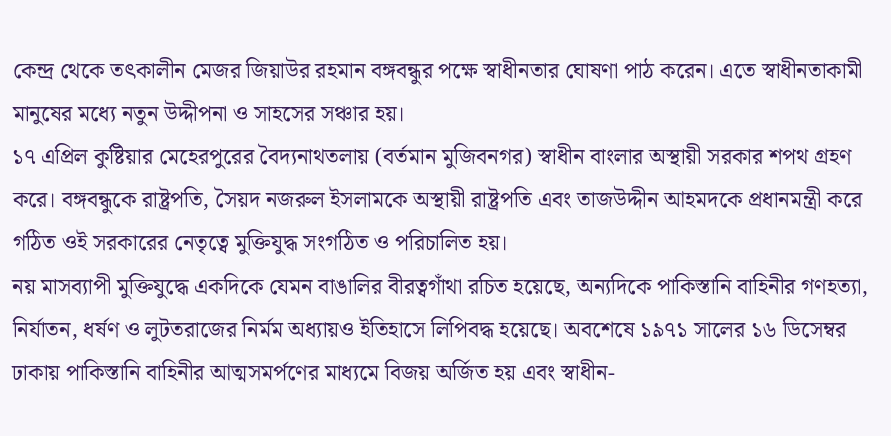কেন্দ্র থেকে তৎকালীন মেজর জিয়াউর রহমান বঙ্গবন্ধুর পক্ষে স্বাধীনতার ঘোষণা পাঠ করেন। এতে স্বাধীনতাকামী মানুষের মধ্যে নতুন উদ্দীপনা ও সাহসের সঞ্চার হয়।
১৭ এপ্রিল কুষ্টিয়ার মেহেরপুরের বৈদ্যনাথতলায় (বর্তমান মুজিবনগর) স্বাধীন বাংলার অস্থায়ী সরকার শপথ গ্রহণ করে। বঙ্গবন্ধুকে রাষ্ট্রপতি, সৈয়দ নজরুল ইসলামকে অস্থায়ী রাষ্ট্রপতি এবং তাজউদ্দীন আহমদকে প্রধানমন্ত্রী করে গঠিত ওই সরকারের নেতৃত্বে মুক্তিযুদ্ধ সংগঠিত ও পরিচালিত হয়।
নয় মাসব্যাপী মুক্তিযুদ্ধে একদিকে যেমন বাঙালির বীরত্বগাঁথা রচিত হয়েছে, অন্যদিকে পাকিস্তানি বাহিনীর গণহত্যা, নির্যাতন, ধর্ষণ ও লুটতরাজের নির্মম অধ্যায়ও ইতিহাসে লিপিবদ্ধ হয়েছে। অবশেষে ১৯৭১ সালের ১৬ ডিসেম্বর ঢাকায় পাকিস্তানি বাহিনীর আত্মসমর্পণের মাধ্যমে বিজয় অর্জিত হয় এবং স্বাধীন-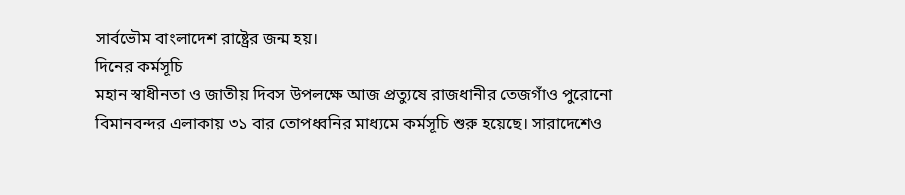সার্বভৌম বাংলাদেশ রাষ্ট্রের জন্ম হয়।
দিনের কর্মসূচি
মহান স্বাধীনতা ও জাতীয় দিবস উপলক্ষে আজ প্রত্যুষে রাজধানীর তেজগাঁও পুরোনো বিমানবন্দর এলাকায় ৩১ বার তোপধ্বনির মাধ্যমে কর্মসূচি শুরু হয়েছে। সারাদেশেও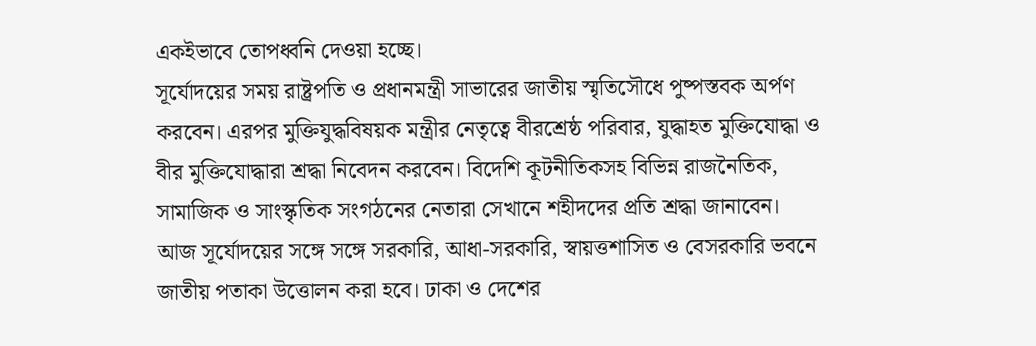একইভাবে তোপধ্বনি দেওয়া হচ্ছে।
সূর্যোদয়ের সময় রাষ্ট্রপতি ও প্রধানমন্ত্রী সাভারের জাতীয় স্মৃতিসৌধে পুষ্পস্তবক অর্পণ করবেন। এরপর মুক্তিযুদ্ধবিষয়ক মন্ত্রীর নেতৃত্বে বীরশ্রেষ্ঠ পরিবার, যুদ্ধাহত মুক্তিযোদ্ধা ও বীর মুক্তিযোদ্ধারা শ্রদ্ধা নিবেদন করবেন। বিদেশি কূটনীতিকসহ বিভিন্ন রাজনৈতিক, সামাজিক ও সাংস্কৃতিক সংগঠনের নেতারা সেখানে শহীদদের প্রতি শ্রদ্ধা জানাবেন।
আজ সূর্যোদয়ের সঙ্গে সঙ্গে সরকারি, আধা-সরকারি, স্বায়ত্তশাসিত ও বেসরকারি ভবনে জাতীয় পতাকা উত্তোলন করা হবে। ঢাকা ও দেশের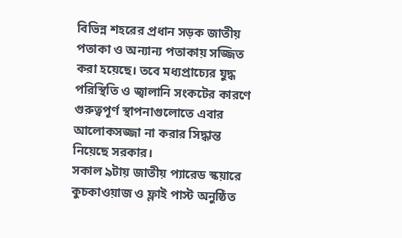বিভিন্ন শহরের প্রধান সড়ক জাতীয় পতাকা ও অন্যান্য পতাকায় সজ্জিত করা হয়েছে। তবে মধ্যপ্রাচ্যের যুদ্ধ পরিস্থিতি ও জ্বালানি সংকটের কারণে গুরুত্বপূর্ণ স্থাপনাগুলোতে এবার আলোকসজ্জা না করার সিদ্ধান্ত নিয়েছে সরকার।
সকাল ৯টায় জাতীয় প্যারেড স্কয়ারে কুচকাওয়াজ ও ফ্লাই পাস্ট অনুষ্ঠিত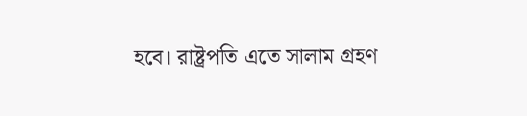হবে। রাষ্ট্রপতি এতে সালাম গ্রহণ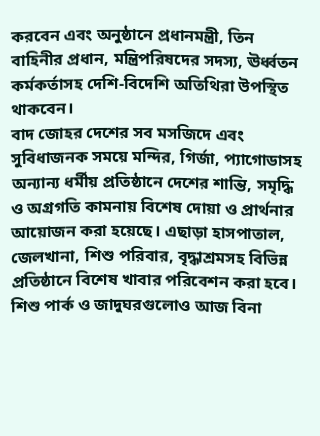করবেন এবং অনুষ্ঠানে প্রধানমন্ত্রী, তিন বাহিনীর প্রধান, মন্ত্রিপরিষদের সদস্য, ঊর্ধ্বতন কর্মকর্তাসহ দেশি-বিদেশি অতিথিরা উপস্থিত থাকবেন।
বাদ জোহর দেশের সব মসজিদে এবং সুবিধাজনক সময়ে মন্দির, গির্জা, প্যাগোডাসহ অন্যান্য ধর্মীয় প্রতিষ্ঠানে দেশের শান্তি, সমৃদ্ধি ও অগ্রগতি কামনায় বিশেষ দোয়া ও প্রার্থনার আয়োজন করা হয়েছে। এছাড়া হাসপাতাল, জেলখানা, শিশু পরিবার, বৃদ্ধাশ্রমসহ বিভিন্ন প্রতিষ্ঠানে বিশেষ খাবার পরিবেশন করা হবে। শিশু পার্ক ও জাদুঘরগুলোও আজ বিনা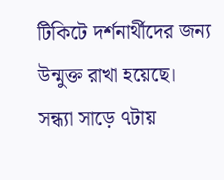টিকিটে দর্শনার্থীদের জন্য উন্মুক্ত রাখা হয়েছে।
সন্ধ্যা সাড়ে ৭টায়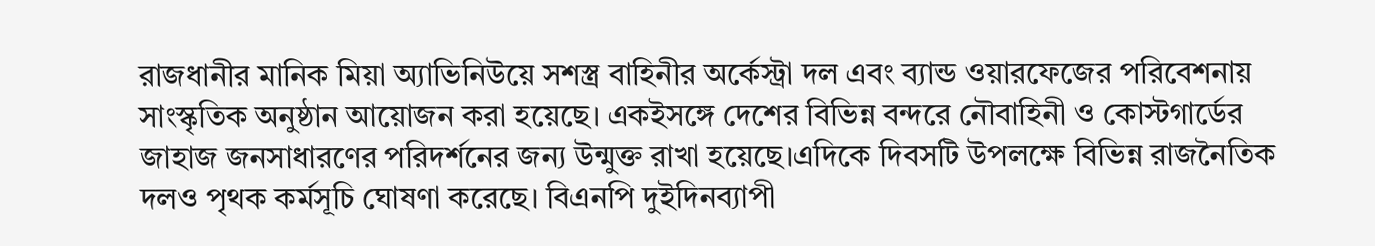রাজধানীর মানিক মিয়া অ্যাভিনিউয়ে সশস্ত্র বাহিনীর অর্কেস্ট্রা দল এবং ব্যান্ড ওয়ারফেজের পরিবেশনায় সাংস্কৃতিক অনুষ্ঠান আয়োজন করা হয়েছে। একইসঙ্গে দেশের বিভিন্ন বন্দরে নৌবাহিনী ও কোস্টগার্ডের জাহাজ জনসাধারণের পরিদর্শনের জন্য উন্মুক্ত রাখা হয়েছে।এদিকে দিবসটি উপলক্ষে বিভিন্ন রাজনৈতিক দলও পৃথক কর্মসূচি ঘোষণা করেছে। বিএনপি দুইদিনব্যাপী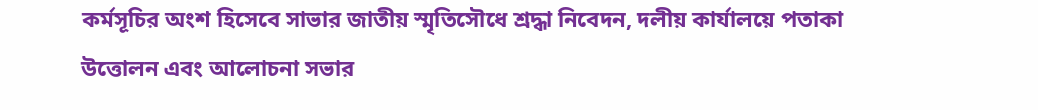কর্মসূচির অংশ হিসেবে সাভার জাতীয় স্মৃতিসৌধে শ্রদ্ধা নিবেদন, দলীয় কার্যালয়ে পতাকা উত্তোলন এবং আলোচনা সভার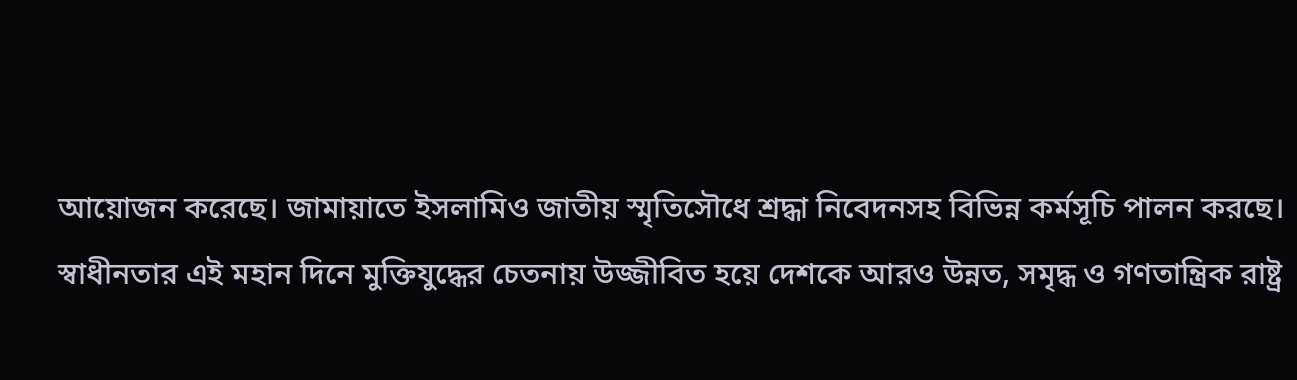আয়োজন করেছে। জামায়াতে ইসলামিও জাতীয় স্মৃতিসৌধে শ্রদ্ধা নিবেদনসহ বিভিন্ন কর্মসূচি পালন করছে।
স্বাধীনতার এই মহান দিনে মুক্তিযুদ্ধের চেতনায় উজ্জীবিত হয়ে দেশকে আরও উন্নত, সমৃদ্ধ ও গণতান্ত্রিক রাষ্ট্র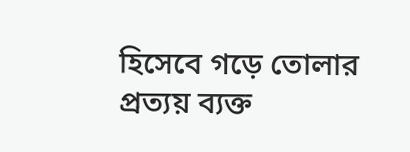হিসেবে গড়ে তোলার প্রত্যয় ব্যক্ত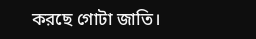করছে গোটা জাতি।